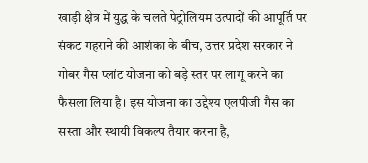खाड़ी क्षेत्र में युद्ध के चलते पेट्रोलियम उत्पादों की आपूर्ति पर संकट गहराने की आशंका के बीच, उत्तर प्रदेश सरकार ने गोबर गैस प्लांट योजना को बड़े स्तर पर लागू करने का फैसला लिया है। इस योजना का उद्देश्य एलपीजी गैस का सस्ता और स्थायी विकल्प तैयार करना है,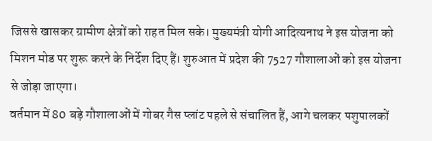जिससे खासकर ग्रामीण क्षेत्रों को राहत मिल सके। मुख्यमंत्री योगी आदित्यनाथ ने इस योजना को मिशन मोड पर शुरू करने के निर्देश दिए हैं। शुरुआत में प्रदेश की 7527 गौशालाओं को इस योजना से जोड़ा जाएगा।
वर्तमान में 80 बड़े गौशालाओं में गोबर गैस प्लांट पहले से संचालित हैं, आगे चलकर पशुपालकों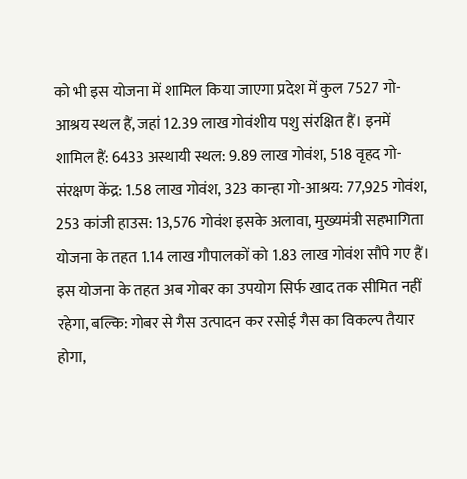को भी इस योजना में शामिल किया जाएगा प्रदेश में कुल 7527 गो-आश्रय स्थल हैं, जहां 12.39 लाख गोवंशीय पशु संरक्षित हैं। इनमें शामिल हैं: 6433 अस्थायी स्थल: 9.89 लाख गोवंश, 518 वृहद गो-संरक्षण केंद्र: 1.58 लाख गोवंश, 323 कान्हा गो-आश्रय: 77,925 गोवंश, 253 कांजी हाउस: 13,576 गोवंश इसके अलावा, मुख्यमंत्री सहभागिता योजना के तहत 1.14 लाख गौपालकों को 1.83 लाख गोवंश सौंपे गए हैं।
इस योजना के तहत अब गोबर का उपयोग सिर्फ खाद तक सीमित नहीं रहेगा, बल्कि: गोबर से गैस उत्पादन कर रसोई गैस का विकल्प तैयार होगा,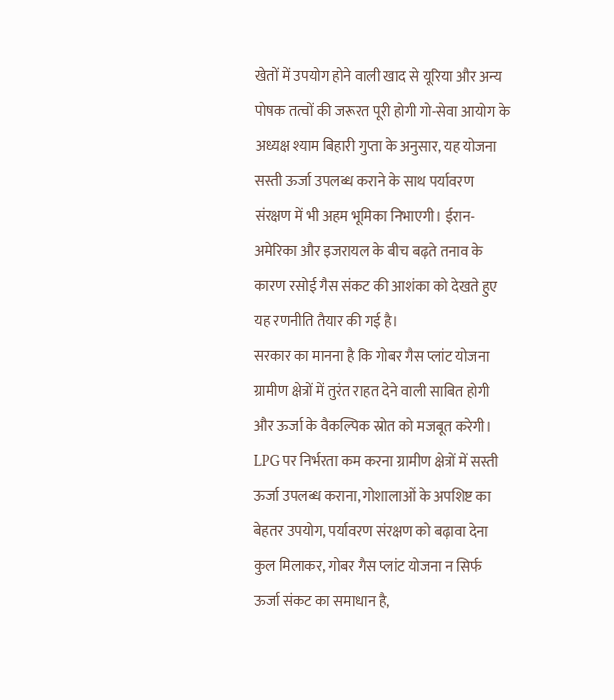खेतों में उपयोग होने वाली खाद से यूरिया और अन्य पोषक तत्वों की जरूरत पूरी होगी गो-सेवा आयोग के अध्यक्ष श्याम बिहारी गुप्ता के अनुसार, यह योजना सस्ती ऊर्जा उपलब्ध कराने के साथ पर्यावरण संरक्षण में भी अहम भूमिका निभाएगी। ईरान-अमेरिका और इजरायल के बीच बढ़ते तनाव के कारण रसोई गैस संकट की आशंका को देखते हुए यह रणनीति तैयार की गई है।
सरकार का मानना है कि गोबर गैस प्लांट योजना ग्रामीण क्षेत्रों में तुरंत राहत देने वाली साबित होगी और ऊर्जा के वैकल्पिक स्रोत को मजबूत करेगी। LPG पर निर्भरता कम करना ग्रामीण क्षेत्रों में सस्ती ऊर्जा उपलब्ध कराना, गोशालाओं के अपशिष्ट का बेहतर उपयोग, पर्यावरण संरक्षण को बढ़ावा देना कुल मिलाकर, गोबर गैस प्लांट योजना न सिर्फ ऊर्जा संकट का समाधान है,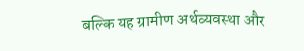बल्कि यह ग्रामीण अर्थव्यवस्था और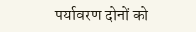पर्यावरण दोनों को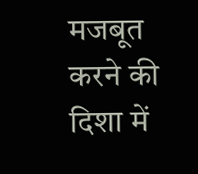मजबूत करने की दिशा में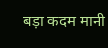बड़ा कदम मानी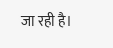जा रही है।